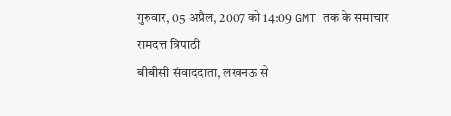गुरुवार, 05 अप्रैल, 2007 को 14:09 GMT तक के समाचार
रामदत्त त्रिपाठी
बीबीसी संवाददाता, लखनऊ से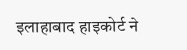इलाहाबाद हाइकोर्ट ने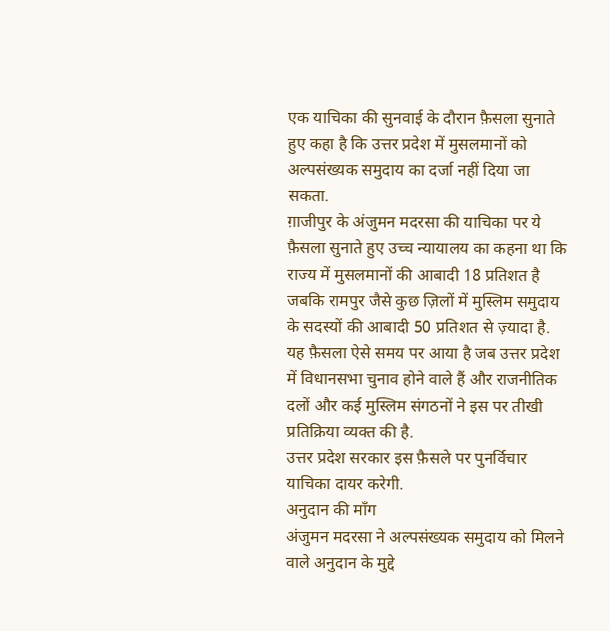एक याचिका की सुनवाई के दौरान फ़ैसला सुनाते हुए कहा है कि उत्तर प्रदेश में मुसलमानों को अल्पसंख्यक समुदाय का दर्जा नहीं दिया जा सकता.
ग़ाजीपुर के अंजुमन मदरसा की याचिका पर ये फ़ैसला सुनाते हुए उच्च न्यायालय का कहना था कि राज्य में मुसलमानों की आबादी 18 प्रतिशत है जबकि रामपुर जैसे कुछ ज़िलों में मुस्लिम समुदाय के सदस्यों की आबादी 50 प्रतिशत से ज़्यादा है.
यह फ़ैसला ऐसे समय पर आया है जब उत्तर प्रदेश में विधानसभा चुनाव होने वाले हैं और राजनीतिक दलों और कई मुस्लिम संगठनों ने इस पर तीखी प्रतिक्रिया व्यक्त की है.
उत्तर प्रदेश सरकार इस फ़ैसले पर पुनर्विचार याचिका दायर करेगी.
अनुदान की माँग
अंजुमन मदरसा ने अल्पसंख्यक समुदाय को मिलने वाले अनुदान के मुद्दे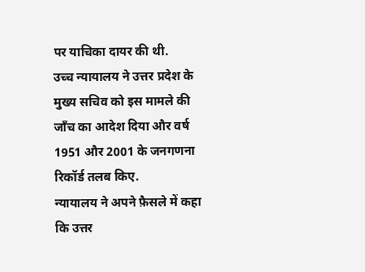पर याचिका दायर की थी.
उच्च न्यायालय ने उत्तर प्रदेश के मुख्य सचिव को इस मामले की जाँच का आदेश दिया और वर्ष 1951 और 2001 के जनगणना रिकॉर्ड तलब किए.
न्यायालय ने अपने फ़ैसले में कहा कि उत्तर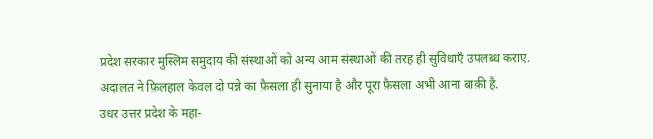प्रदेश सरकार मुस्लिम समुदाय की संस्थाओं को अन्य आम संस्थाओं की तरह ही सुविधाएँ उपलब्ध कराए.
अदालत ने फ़िलहाल केवल दो पन्ने का फ़ैसला ही सुनाया है और पूरा फ़ैसला अभी आना बाक़ी है.
उधर उत्तर प्रदेश के महा-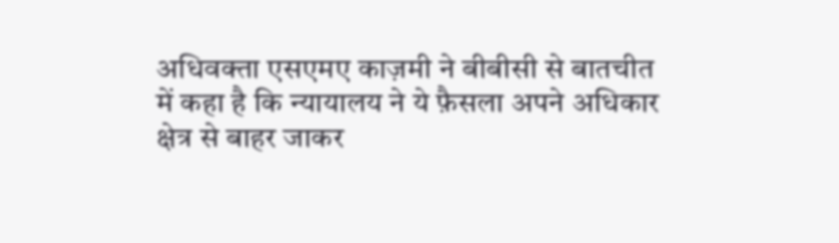अधिवक्ता एसएमए काज़मी ने बीबीसी से बातचीत में कहा है कि न्यायालय ने ये फ़ैसला अपने अधिकार क्षेत्र से बाहर जाकर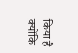किया है क्योंकि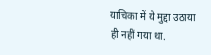याचिका में ये मुद्दा उठाया ही नहीं गया था.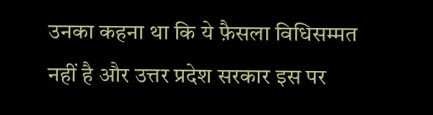उनका कहना था कि ये फ़ैसला विधिसम्मत नहीं है और उत्तर प्रदेश सरकार इस पर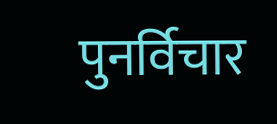पुनर्विचार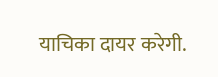याचिका दायर करेगी.